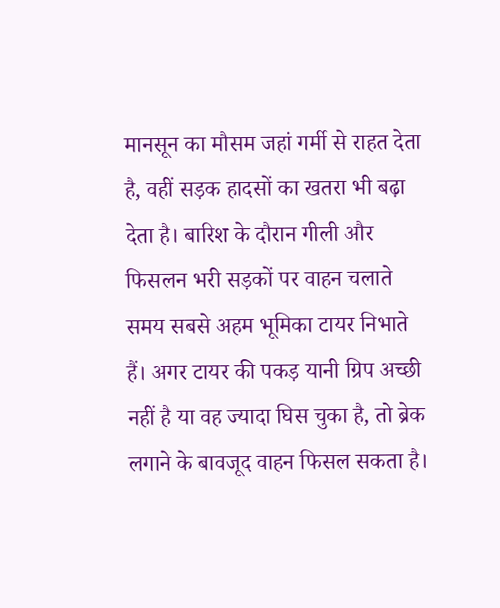मानसून का मौसम जहां गर्मी से राहत देता है, वहीं सड़क हादसों का खतरा भी बढ़ा देता है। बारिश के दौरान गीली और फिसलन भरी सड़कों पर वाहन चलाते समय सबसे अहम भूमिका टायर निभाते हैं। अगर टायर की पकड़ यानी ग्रिप अच्छी नहीं है या वह ज्यादा घिस चुका है, तो ब्रेक लगाने के बावजूद वाहन फिसल सकता है।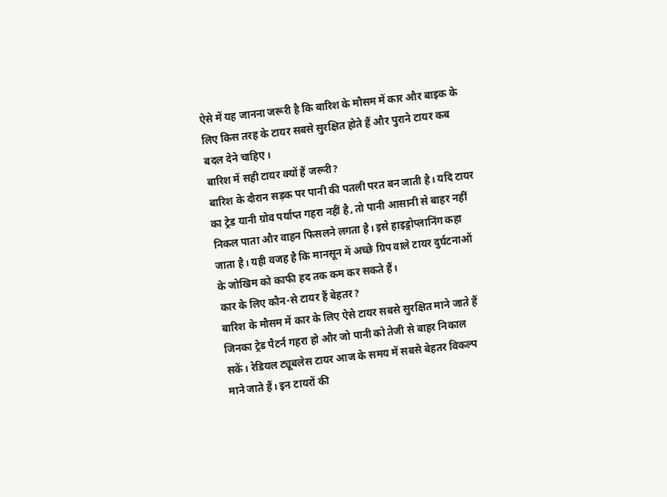ऐसे में यह जानना जरूरी है कि बारिश के मौसम में कार और बाइक के लिए किस तरह के टायर सबसे सुरक्षित होते हैं और पुराने टायर कब बदल देने चाहिए।
बारिश में सही टायर क्यों हैं जरूरी?
बारिश के दौरान सड़क पर पानी की पतली परत बन जाती है। यदि टायर का ट्रेड यानी ग्रोव पर्याप्त गहरा नहीं है, तो पानी आसानी से बाहर नहीं निकल पाता और वाहन फिसलने लगता है। इसे हाइड्रोप्लानिंग कहा जाता है। यही वजह है कि मानसून में अच्छे ग्रिप वाले टायर दुर्घटनाओं के जोखिम को काफी हद तक कम कर सकते हैं।
कार के लिए कौन-से टायर हैं बेहतर?
बारिश के मौसम में कार के लिए ऐसे टायर सबसे सुरक्षित माने जाते हैं जिनका ट्रेड पैटर्न गहरा हो और जो पानी को तेजी से बाहर निकाल सकें। रेडियल ट्यूबलेस टायर आज के समय में सबसे बेहतर विकल्प माने जाते हैं। इन टायरों की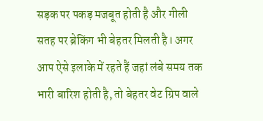सड़क पर पकड़ मजबूत होती है और गीली सतह पर ब्रेकिंग भी बेहतर मिलती है। अगर आप ऐसे इलाके में रहते हैं जहां लंबे समय तक भारी बारिश होती है, तो बेहतर वेट ग्रिप वाले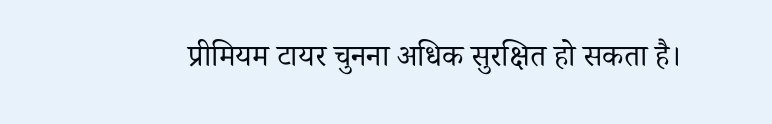प्रीमियम टायर चुनना अधिक सुरक्षित हो सकता है।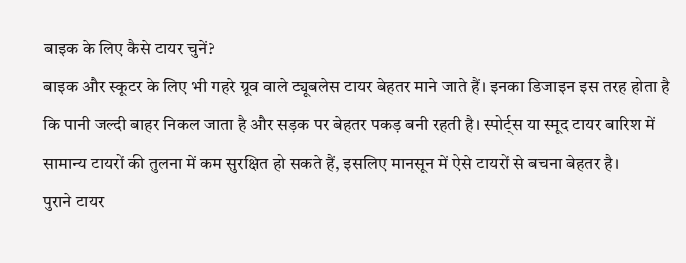बाइक के लिए कैसे टायर चुनें?
बाइक और स्कूटर के लिए भी गहरे ग्रूव वाले ट्यूबलेस टायर बेहतर माने जाते हैं। इनका डिजाइन इस तरह होता है कि पानी जल्दी बाहर निकल जाता है और सड़क पर बेहतर पकड़ बनी रहती है। स्पोर्ट्स या स्मूद टायर बारिश में सामान्य टायरों की तुलना में कम सुरक्षित हो सकते हैं, इसलिए मानसून में ऐसे टायरों से बचना बेहतर है।
पुराने टायर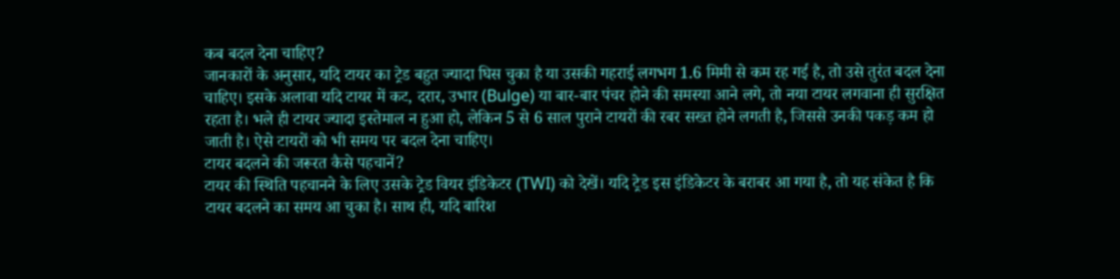कब बदल देना चाहिए?
जानकारों के अनुसार, यदि टायर का ट्रेड बहुत ज्यादा घिस चुका है या उसकी गहराई लगभग 1.6 मिमी से कम रह गई है, तो उसे तुरंत बदल देना चाहिए। इसके अलावा यदि टायर में कट, दरार, उभार (Bulge) या बार-बार पंचर होने की समस्या आने लगे, तो नया टायर लगवाना ही सुरक्षित रहता है। भले ही टायर ज्यादा इस्तेमाल न हुआ हो, लेकिन 5 से 6 साल पुराने टायरों की रबर सख्त होने लगती है, जिससे उनकी पकड़ कम हो जाती है। ऐसे टायरों को भी समय पर बदल देना चाहिए।
टायर बदलने की जरूरत कैसे पहचानें?
टायर की स्थिति पहचानने के लिए उसके ट्रेड वियर इंडिकेटर (TWI) को देखें। यदि ट्रेड इस इंडिकेटर के बराबर आ गया है, तो यह संकेत है कि टायर बदलने का समय आ चुका है। साथ ही, यदि बारिश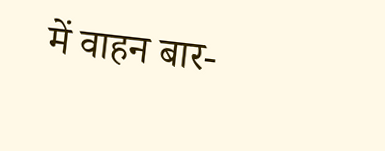में वाहन बार-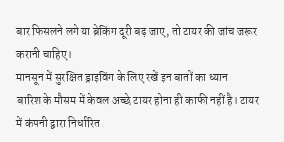बार फिसलने लगे या ब्रेकिंग दूरी बढ़ जाए, तो टायर की जांच जरूर करानी चाहिए।
मानसून में सुरक्षित ड्राइविंग के लिए रखें इन बातों का ध्यान
बारिश के मौसम में केवल अच्छे टायर होना ही काफी नहीं है। टायर में कंपनी द्वारा निर्धारित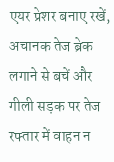एयर प्रेशर बनाए रखें, अचानक तेज ब्रेक लगाने से बचें और गीली सड़क पर तेज रफ्तार में वाहन न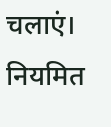चलाएं। नियमित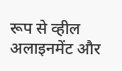रूप से व्हील अलाइनमेंट और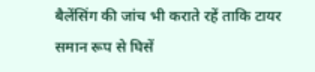बैलेंसिंग की जांच भी कराते रहें ताकि टायर समान रूप से घिसें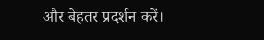और बेहतर प्रदर्शन करें।